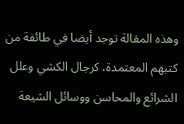وهذه المقالة توجد أيضا في طائفة من كتبهم المعتمدة، كرجال الكشي وعلل الشرائع والمحاسن ووسائل الشيعة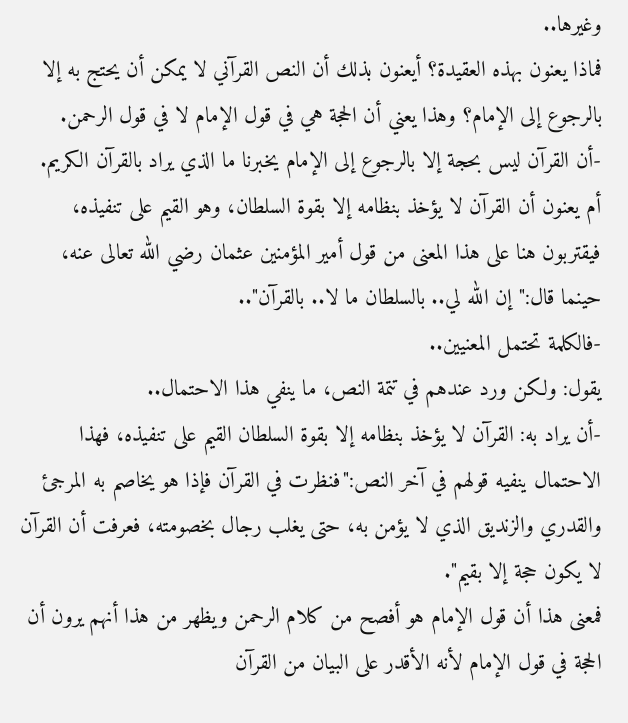وغيرها..
فماذا يعنون بهذه العقيدة؟ أيعنون بذلك أن النص القرآني لا يمكن أن يحتج به إلا بالرجوع إلى الإمام؟ وهذا يعني أن الحجة هي في قول الإمام لا في قول الرحمن.
-أن القرآن ليس بحجة إلا بالرجوع إلى الإمام يخبرنا ما الذي يراد بالقرآن الكريم.
أم يعنون أن القرآن لا يؤخذ بنظامه إلا بقوة السلطان، وهو القيم على تنفيذه، فيقتربون هنا على هذا المعنى من قول أمير المؤمنين عثمان رضي الله تعالى عنه، حينما قال:"إن الله لي.. بالسلطان ما لا.. بالقرآن"..
-فالكلمة تحتمل المعنيين..
يقول: ولكن ورد عندهم في تتمة النص، ما ينفي هذا الاحتمال..
-أن يراد به: القرآن لا يؤخذ بنظامه إلا بقوة السلطان القيم على تنفيذه، فهذا الاحتمال ينفيه قولهم في آخر النص:"فنظرت في القرآن فإذا هو يخاصم به المرجئ والقدري والزنديق الذي لا يؤمن به، حتى يغلب رجال بخصومته، فعرفت أن القرآن لا يكون حجة إلا بقيم".
فمعنى هذا أن قول الإمام هو أفصح من كلام الرحمن ويظهر من هذا أنهم يرون أن الحجة في قول الإمام لأنه الأقدر على البيان من القرآن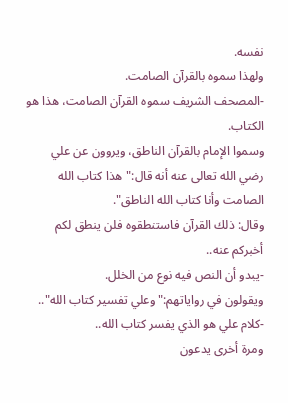نفسه.
ولهذا سموه بالقرآن الصامت.
-المصحف الشريف سموه القرآن الصامت، هذا هو الكتاب.
وسموا الإمام بالقرآن الناطق، ويروون عن علي رضي الله تعالى عنه أنه قال:"هذا كتاب الله الصامت وأنا كتاب الله الناطق".
وقال: ذلك القرآن فاستنطقوه فلن ينطق لكم أخبركم عنه..
-يبدو أن النص فيه نوع من الخلل.
ويقولون في رواياتهم:"وعلي تفسير كتاب الله"..
-كلام علي هو الذي يفسر كتاب الله..
ومرة أخرى يدعون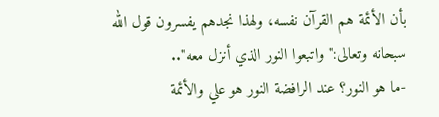بأن الأئمة هم القرآن نفسه، ولهذا نجدهم يفسرون قول الله سبحانه وتعالى:"واتبعوا النور الذي أنزل معه"..
-ما هو النور؟ عند الرافضة النور هو علي والأئمة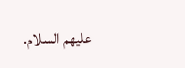عليهم السلام.